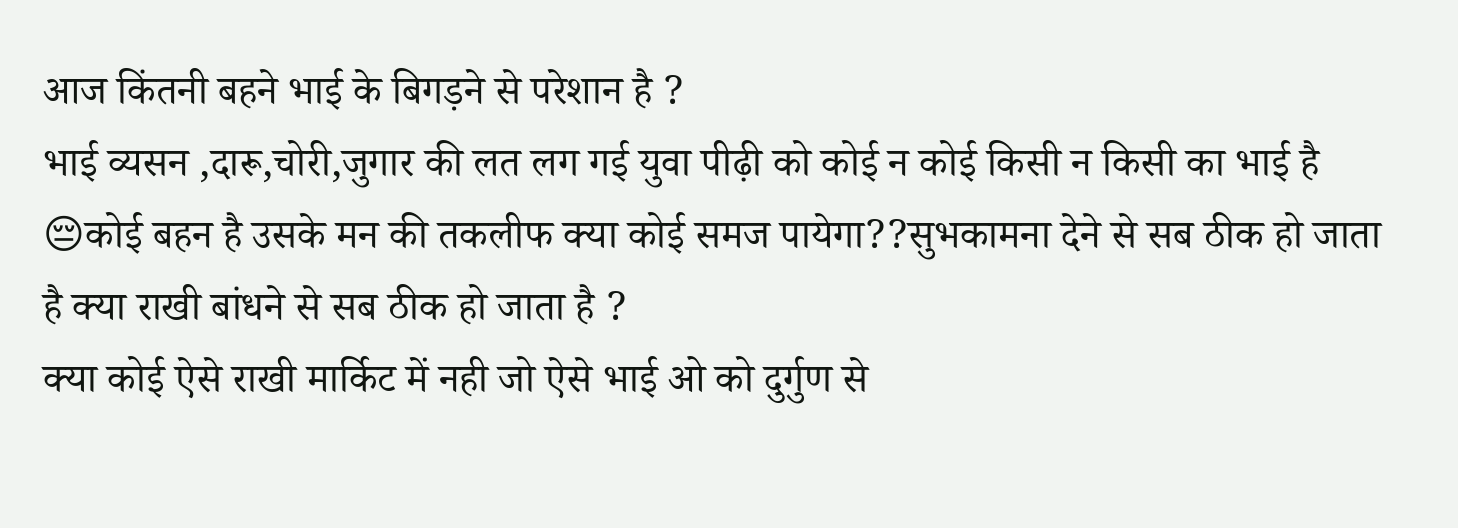आज किंतनी बहने भाई के बिगड़ने से परेशान है ?
भाई व्यसन ,दारू,चोरी,जुगार की लत लग गई युवा पीढ़ी को कोई न कोई किसी न किसी का भाई है 😔कोई बहन है उसके मन की तकलीफ क्या कोई समज पायेगा??सुभकामना देने से सब ठीक हो जाता है क्या राखी बांधने से सब ठीक हो जाता है ?
क्या कोई ऐसे राखी मार्किट में नही जो ऐसे भाई ओ को दुर्गुण से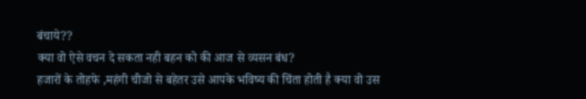बंचाये??
क्या वो ऐसे वचन दे सकता नही बहन को की आज से व्यसन बंध?
हजारों के तोहफे ,महंगी चीजो से बहेतर उसे आपके भविष्य की चिंता होती है क्या वो उस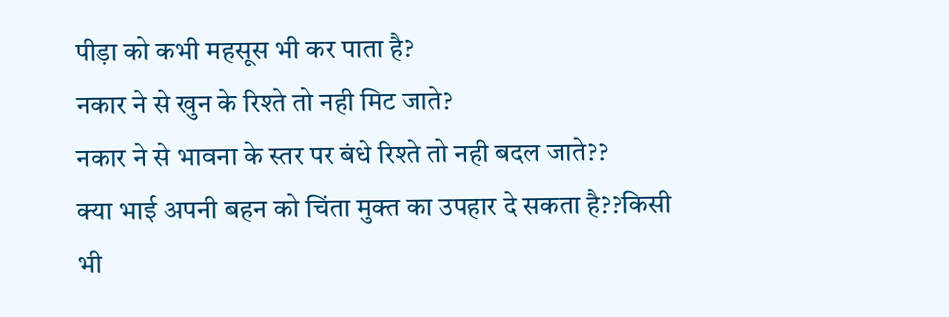पीड़ा को कभी महसूस भी कर पाता है?
नकार ने से खुन के रिश्ते तो नही मिट जाते?
नकार ने से भावना के स्तर पर बंधे रिश्ते तो नही बदल जाते??
क्या भाई अपनी बहन को चिंता मुक्त का उपहार दे सकता है??किसी भी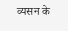व्यसन के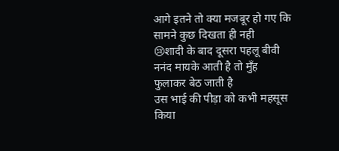आगे इतने तो क्या मजबूर हो गए कि सामने कुछ दिखता ही नही
😢शादी के बाद दूसरा पहलू बीवी ननंद मायके आती है तो मुँह फुलाकर बेठ जाती है
उस भाई की पीड़ा को कभी महसूस किया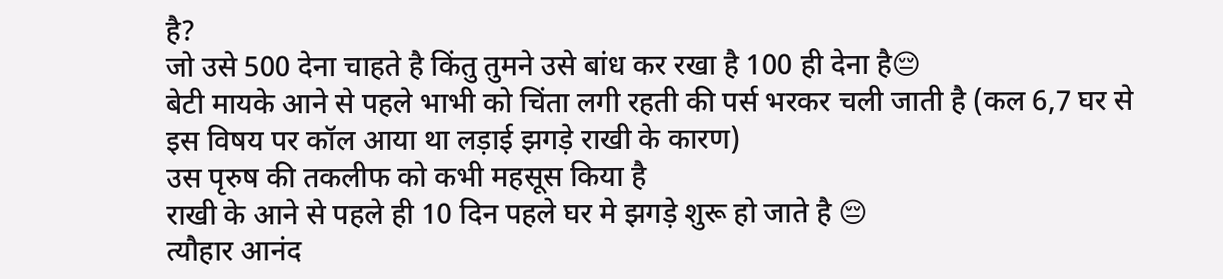है?
जो उसे 500 देना चाहते है किंतु तुमने उसे बांध कर रखा है 100 ही देना है😔
बेटी मायके आने से पहले भाभी को चिंता लगी रहती की पर्स भरकर चली जाती है (कल 6,7 घर से इस विषय पर कॉल आया था लड़ाई झगड़े राखी के कारण)
उस पृरुष की तकलीफ को कभी महसूस किया है
राखी के आने से पहले ही 10 दिन पहले घर मे झगड़े शुरू हो जाते है 😔
त्यौहार आनंद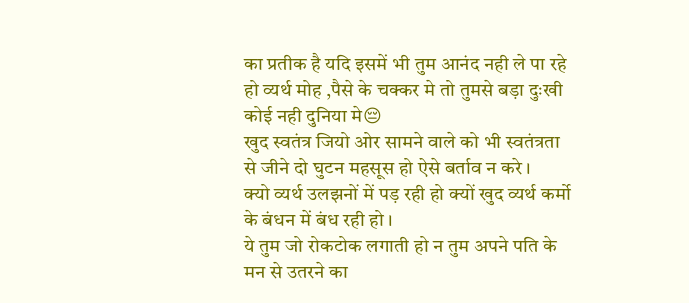का प्रतीक है यदि इसमें भी तुम आनंद नही ले पा रहे हो व्यर्थ मोह ,पैसे के चक्कर मे तो तुमसे बड़ा दुःखी कोई नही दुनिया मे😔
खुद स्वतंत्र जियो ओर सामने वाले को भी स्वतंत्रता से जीने दो घुटन महसूस हो ऐसे बर्ताव न करे ।
क्यो व्यर्थ उलझनों में पड़ रही हो क्यों खुद व्यर्थ कर्मो के बंधन में बंध रही हो ।
ये तुम जो रोकटोक लगाती हो न तुम अपने पति के मन से उतरने का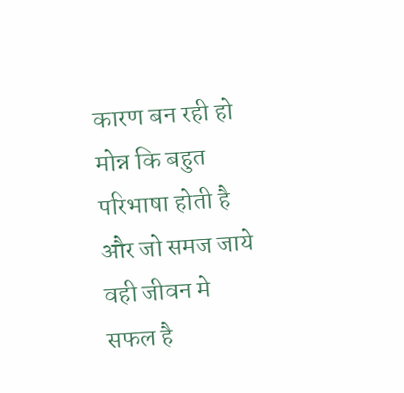कारण बन रही हो मोन्न कि बहुत परिभाषा होती है और जो समज जाये वही जीवन मे सफल है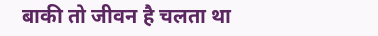बाकी तो जीवन है चलता था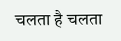चलता है चलता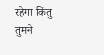रहेगा किंतु तुमने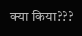क्या किया???